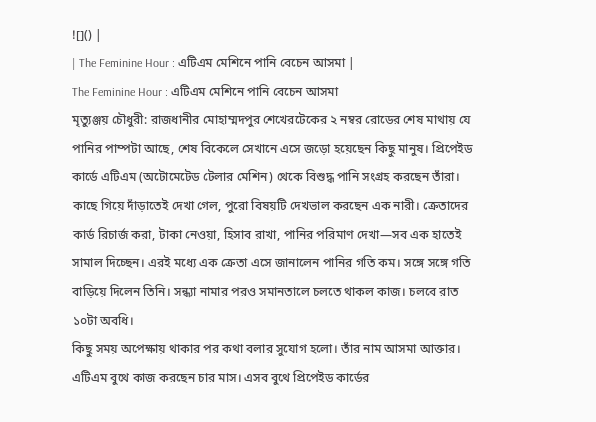![]() |
| The Feminine Hour : এটিএম মেশিনে পানি বেচেন আসমা |
The Feminine Hour : এটিএম মেশিনে পানি বেচেন আসমা
মৃত্যুঞ্জয় চৌধুরী: রাজধানীর মোহাম্মদপুর শেখেরটেকের ২ নম্বর রোডের শেষ মাথায় যে পানির পাম্পটা আছে, শেষ বিকেলে সেখানে এসে জড়ো হয়েছেন কিছু মানুষ। প্রিপেইড কার্ডে এটিএম (অটোমেটেড টেলার মেশিন) থেকে বিশুদ্ধ পানি সংগ্রহ করছেন তাঁরা। কাছে গিয়ে দাঁড়াতেই দেখা গেল, পুরো বিষয়টি দেখভাল করছেন এক নারী। ক্রেতাদের কার্ড রিচার্জ করা, টাকা নেওয়া, হিসাব রাখা, পানির পরিমাণ দেখা—সব এক হাতেই সামাল দিচ্ছেন। এরই মধ্যে এক ক্রেতা এসে জানালেন পানির গতি কম। সঙ্গে সঙ্গে গতি বাড়িয়ে দিলেন তিনি। সন্ধ্যা নামার পরও সমানতালে চলতে থাকল কাজ। চলবে রাত ১০টা অবধি।
কিছু সময় অপেক্ষায় থাকার পর কথা বলার সুযোগ হলো। তাঁর নাম আসমা আক্তার। এটিএম বুথে কাজ করছেন চার মাস। এসব বুথে প্রিপেইড কার্ডের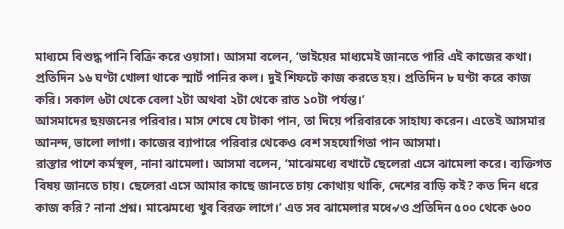মাধ্যমে বিশুদ্ধ পানি বিক্রি করে ওয়াসা। আসমা বলেন, ‘ভাইয়ের মাধ্যমেই জানতে পারি এই কাজের কথা। প্রতিদিন ১৬ ঘণ্টা খোলা থাকে স্মার্ট পানির কল। দুই শিফটে কাজ করতে হয়। প্রতিদিন ৮ ঘণ্টা করে কাজ করি। সকাল ৬টা থেকে বেলা ২টা অথবা ২টা থেকে রাত ১০টা পর্যন্ত।’
আসমাদের ছয়জনের পরিবার। মাস শেষে যে টাকা পান, তা দিয়ে পরিবারকে সাহায্য করেন। এতেই আসমার আনন্দ, ভালো লাগা। কাজের ব্যাপারে পরিবার থেকেও বেশ সহযোগিতা পান আসমা।
রাস্তার পাশে কর্মস্থল, নানা ঝামেলা। আসমা বলেন, ‘মাঝেমধ্যে বখাটে ছেলেরা এসে ঝামেলা করে। ব্যক্তিগত বিষয় জানতে চায়। ছেলেরা এসে আমার কাছে জানতে চায় কোথায় থাকি, দেশের বাড়ি কই? কত দিন ধরে কাজ করি? নানা প্রশ্ন। মাঝেমধ্যে খুব বিরক্ত লাগে।’ এত সব ঝামেলার মধে৵ও প্রতিদিন ৫০০ থেকে ৬০০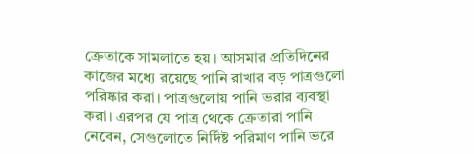ক্রেতাকে সামলাতে হয়। আসমার প্রতিদিনের কাজের মধ্যে রয়েছে পানি রাখার বড় পাত্রগুলো পরিষ্কার করা। পাত্রগুলোয় পানি ভরার ব্যবস্থা করা। এরপর যে পাত্র থেকে ক্রেতারা পানি নেবেন, সেগুলোতে নির্দিষ্ট পরিমাণ পানি ভরে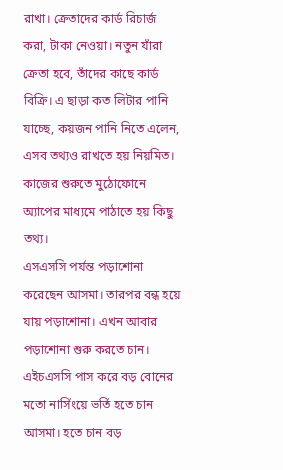রাখা। ক্রেতাদের কার্ড রিচার্জ করা, টাকা নেওয়া। নতুন যাঁরা ক্রেতা হবে, তাঁদের কাছে কার্ড বিক্রি। এ ছাড়া কত লিটার পানি যাচ্ছে, কয়জন পানি নিতে এলেন, এসব তথ্যও রাখতে হয় নিয়মিত। কাজের শুরুতে মুঠোফোনে অ্যাপের মাধ্যমে পাঠাতে হয় কিছু তথ্য।
এসএসসি পর্যন্ত পড়াশোনা করেছেন আসমা। তারপর বন্ধ হয়ে যায় পড়াশোনা। এখন আবার পড়াশোনা শুরু করতে চান। এইচএসসি পাস করে বড় বোনের মতো নার্সিংয়ে ভর্তি হতে চান আসমা। হতে চান বড়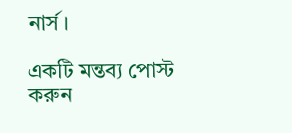নার্স।

একটি মন্তব্য পোস্ট করুন